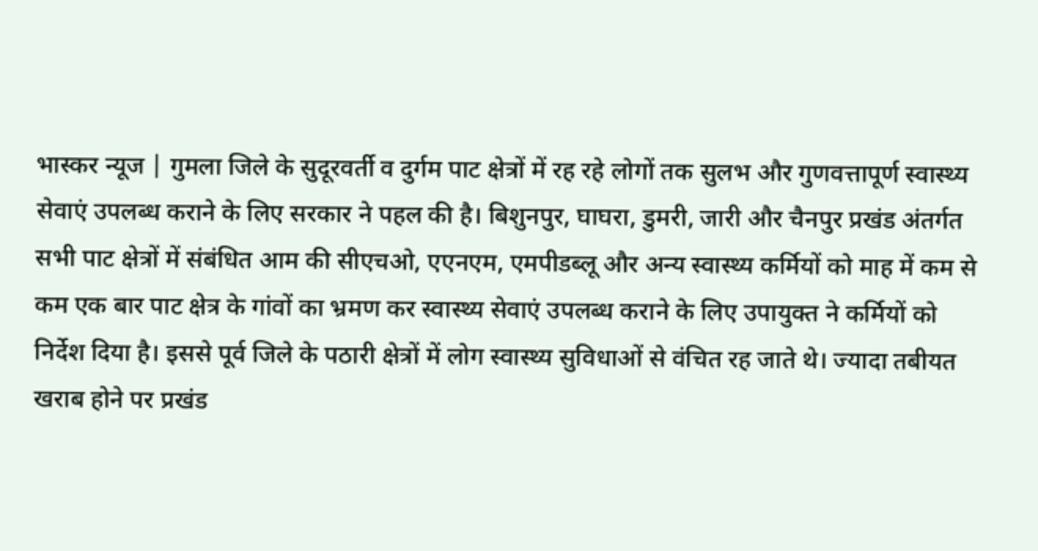भास्कर न्यूज | गुमला जिले के सुदूरवर्ती व दुर्गम पाट क्षेत्रों में रह रहे लोगों तक सुलभ और गुणवत्तापूर्ण स्वास्थ्य सेवाएं उपलब्ध कराने के लिए सरकार ने पहल की है। बिशुनपुर, घाघरा, डुमरी, जारी और चैनपुर प्रखंड अंतर्गत सभी पाट क्षेत्रों में संबंधित आम की सीएचओ, एएनएम, एमपीडब्लू और अन्य स्वास्थ्य कर्मियों को माह में कम से कम एक बार पाट क्षेत्र के गांवों का भ्रमण कर स्वास्थ्य सेवाएं उपलब्ध कराने के लिए उपायुक्त ने कर्मियों को निर्देश दिया है। इससे पूर्व जिले के पठारी क्षेत्रों में लोग स्वास्थ्य सुविधाओं से वंचित रह जाते थे। ज्यादा तबीयत खराब होने पर प्रखंड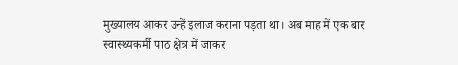मुख्यालय आकर उन्हें इलाज कराना पड़ता था। अब माह में एक बार स्वास्थ्यकर्मी पाठ क्षेत्र में जाकर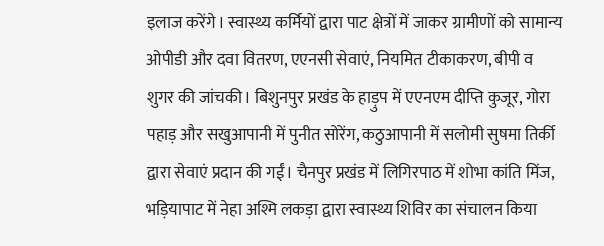इलाज करेंगे। स्वास्थ्य कर्मियों द्वारा पाट क्षेत्रों में जाकर ग्रामीणों को सामान्य ओपीडी और दवा वितरण, एएनसी सेवाएं, नियमित टीकाकरण, बीपी व शुगर की जांचकी। बिशुनपुर प्रखंड के हाड़ुप में एएनएम दीप्ति कुजूर, गोरा पहाड़ और सखुआपानी में पुनीत सोरेंग, कठुआपानी में सलोमी सुषमा तिर्की द्वारा सेवाएं प्रदान की गईं। चैनपुर प्रखंड में लिगिरपाठ में शोभा कांति मिंज, भड़ियापाट में नेहा अश्मि लकड़ा द्वारा स्वास्थ्य शिविर का संचालन किया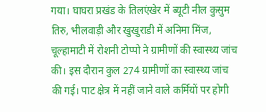गया। घाघरा प्रखंड के तिलएंखेर में ब्यूटी नील कुसुम तिरु, भीलवाड़ी और खुखुराडी में अनिमा मिंज, चूल्हामाटी में रोशनी टोप्पो ने ग्रामीणों की स्वास्थ्य जांच की। इस दौरान कुल 274 ग्रामीणों का स्वास्थ्य जांच की गई। पाट क्षेत्र में नहीं जाने वाले कर्मियों पर होगी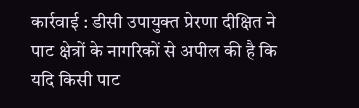कार्रवाई : डीसी उपायुक्त प्रेरणा दीक्षित ने पाट क्षेत्रों के नागरिकों से अपील की है कि यदि किसी पाट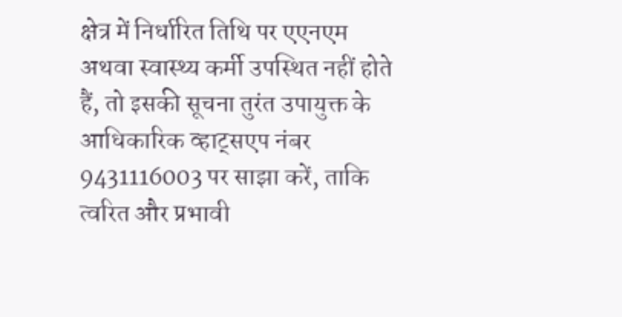क्षेत्र में निर्धारित तिथि पर एएनएम अथवा स्वास्थ्य कर्मी उपस्थित नहीं होते हैं, तो इसकी सूचना तुरंत उपायुक्त के आधिकारिक व्हाट्सएप नंबर 9431116003 पर साझा करें, ताकि त्वरित और प्रभावी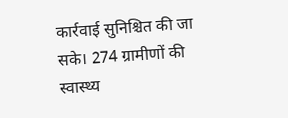कार्रवाई सुनिश्चित की जा सके। 274 ग्रामीणों की स्वास्थ्य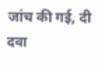जांच की गई, दी दवा